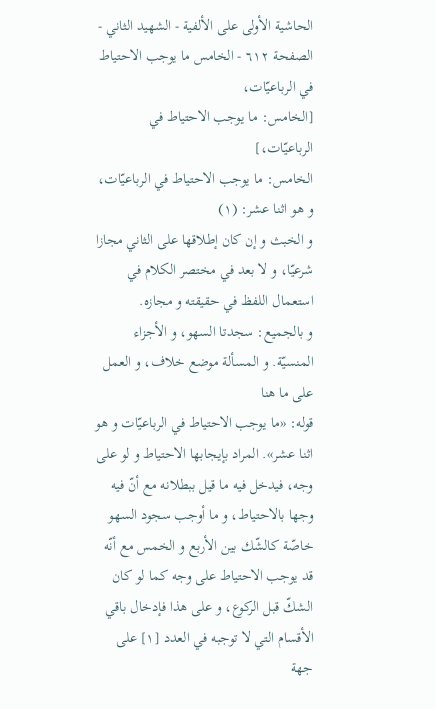الحاشية الأولى على الألفية - الشهيد الثاني - الصفحة ٦١٢ - الخامس ما يوجب الاحتياط في الرباعيّات،
[الخامس: ما يوجب الاحتياط في الرباعيّات،]
الخامس: ما يوجب الاحتياط في الرباعيّات، و هو اثنا عشر: (١)
و الخبث و إن كان إطلاقها على الثاني مجازا شرعيّا، و لا بعد في مختصر الكلام في استعمال اللفظ في حقيقته و مجازه.
و بالجميع: سجدتا السهو، و الأجزاء المنسيّة. و المسألة موضع خلاف، و العمل على ما هنا
قوله: «ما يوجب الاحتياط في الرباعيّات و هو اثنا عشر». المراد بإيجابها الاحتياط و لو على وجه، فيدخل فيه ما قيل ببطلانه مع أنّ فيه وجها بالاحتياط، و ما أوجب سجود السهو خاصّة كالشّك بين الأربع و الخمس مع أنّه قد يوجب الاحتياط على وجه كما لو كان الشكّ قبل الركوع، و على هذا فإدخال باقي الأقسام التي لا توجبه في العدد [١] على جهة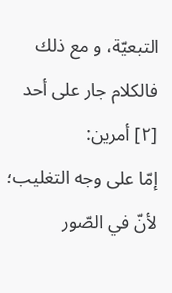التبعيّة، و مع ذلك فالكلام جار على أحد [٢] أمرين:
إمّا على وجه التغليب؛ لأنّ في الصّور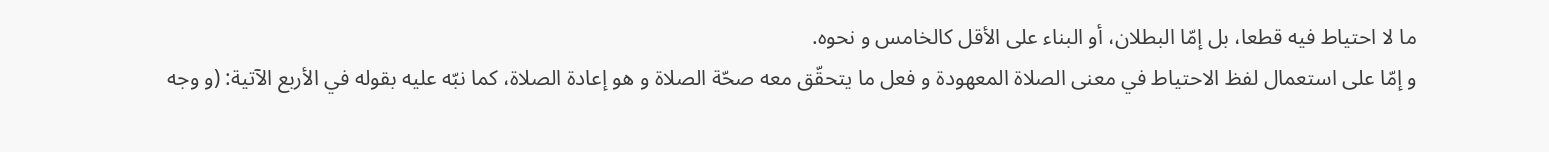ما لا احتياط فيه قطعا، بل إمّا البطلان، أو البناء على الأقل كالخامس و نحوه.
و إمّا على استعمال لفظ الاحتياط في معنى الصلاة المعهودة و فعل ما يتحقّق معه صحّة الصلاة و هو إعادة الصلاة، كما نبّه عليه بقوله في الأربع الآتية: (و وجه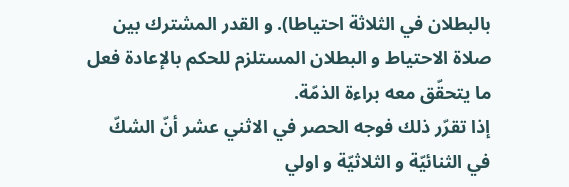بالبطلان في الثلاثة احتياطا). و القدر المشترك بين صلاة الاحتياط و البطلان المستلزم للحكم بالإعادة فعل ما يتحقّق معه براءة الذمّة.
إذا تقرّر ذلك فوجه الحصر في الاثني عشر أنّ الشكّ في الثنائيّة و الثلاثيّة و اولي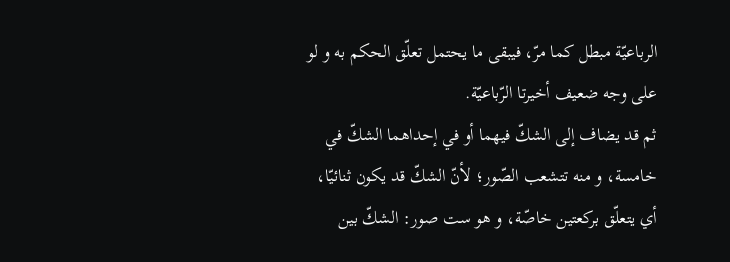الرباعيّة مبطل كما مرّ، فيبقى ما يحتمل تعلّق الحكم به و لو على وجه ضعيف أخيرتا الرّباعيّة.
ثم قد يضاف إلى الشكّ فيهما أو في إحداهما الشكّ في خامسة، و منه تتشعب الصّور؛ لأنّ الشكّ قد يكون ثنائيّا، أي يتعلّق بركعتين خاصّة، و هو ست صور: الشكّ بين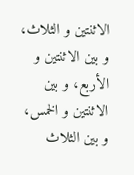الاثنتين و الثلاث، و بين الاثنتين و الأربع، و بين الاثنتين و الخمس، و بين الثلاث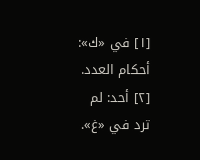[١] في «ك»: أحكام العدد.
[٢] أحد: لم ترد في «غ».